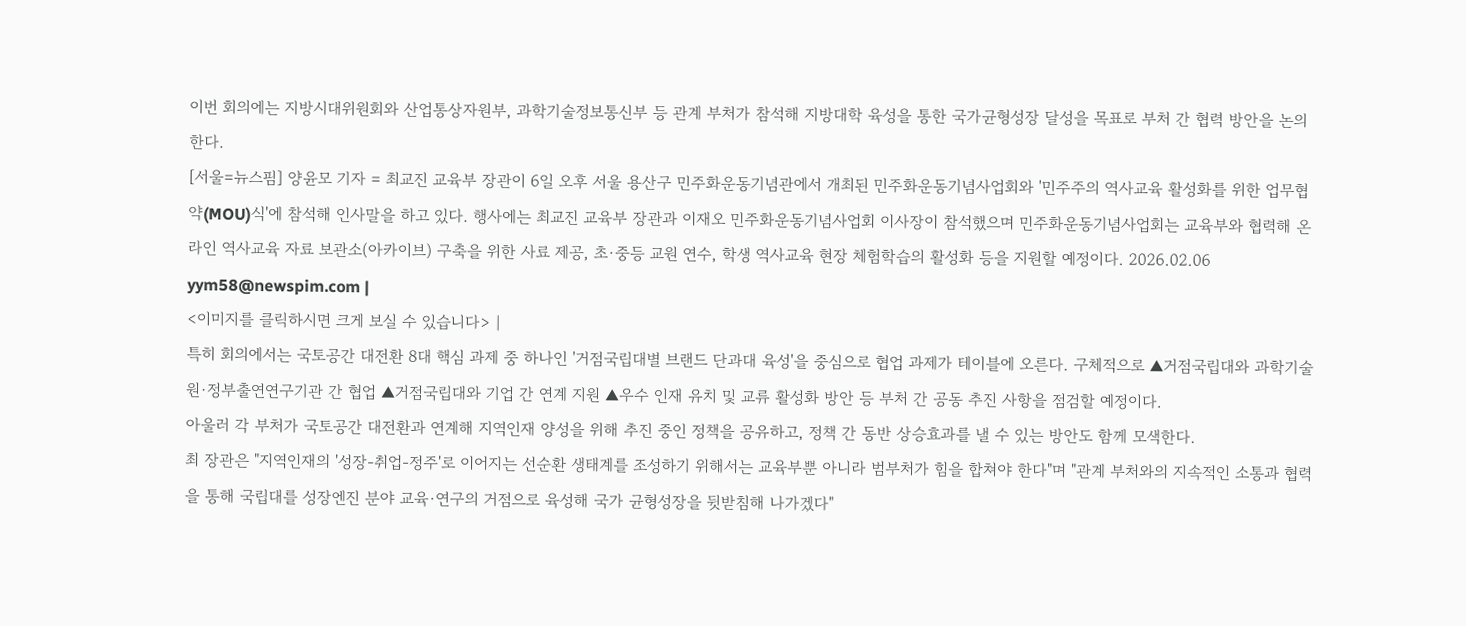이번 회의에는 지방시대위원회와 산업통상자원부, 과학기술정보통신부 등 관계 부처가 참석해 지방대학 육성을 통한 국가균형성장 달성을 목표로 부처 간 협력 방안을 논의한다.
[서울=뉴스핌] 양윤모 기자 = 최교진 교육부 장관이 6일 오후 서울 용산구 민주화운동기념관에서 개최된 민주화운동기념사업회와 '민주주의 역사교육 활성화를 위한 업무협약(MOU)식'에 참석해 인사말을 하고 있다. 행사에는 최교진 교육부 장관과 이재오 민주화운동기념사업회 이사장이 참석했으며 민주화운동기념사업회는 교육부와 협력해 온라인 역사교육 자료 보관소(아카이브) 구축을 위한 사료 제공, 초·중등 교원 연수, 학생 역사교육 현장 체험학습의 활성화 등을 지원할 예정이다. 2026.02.06 yym58@newspim.com |
<이미지를 클릭하시면 크게 보실 수 있습니다> |
특히 회의에서는 국토공간 대전환 8대 핵심 과제 중 하나인 '거점국립대별 브랜드 단과대 육성'을 중심으로 협업 과제가 테이블에 오른다. 구체적으로 ▲거점국립대와 과학기술원·정부출연연구기관 간 협업 ▲거점국립대와 기업 간 연계 지원 ▲우수 인재 유치 및 교류 활성화 방안 등 부처 간 공동 추진 사항을 점검할 예정이다.
아울러 각 부처가 국토공간 대전환과 연계해 지역인재 양성을 위해 추진 중인 정책을 공유하고, 정책 간 동반 상승효과를 낼 수 있는 방안도 함께 모색한다.
최 장관은 "지역인재의 '성장-취업-정주'로 이어지는 선순환 생태계를 조성하기 위해서는 교육부뿐 아니라 범부처가 힘을 합쳐야 한다"며 "관계 부처와의 지속적인 소통과 협력을 통해 국립대를 성장엔진 분야 교육·연구의 거점으로 육성해 국가 균형성장을 뒷받침해 나가겠다"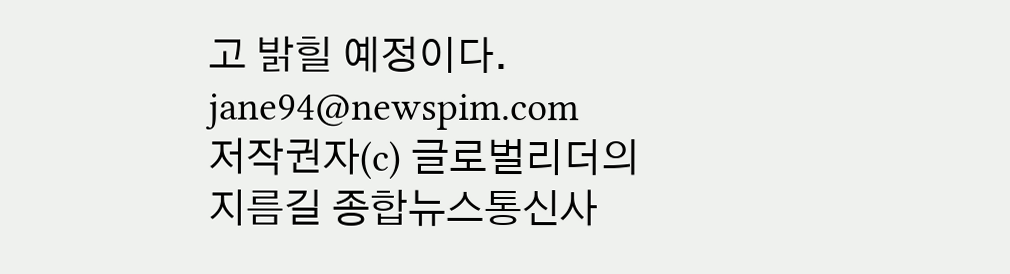고 밝힐 예정이다.
jane94@newspim.com
저작권자(c) 글로벌리더의 지름길 종합뉴스통신사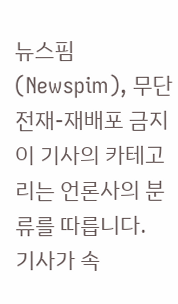뉴스핌(Newspim), 무단 전재-재배포 금지
이 기사의 카테고리는 언론사의 분류를 따릅니다.
기사가 속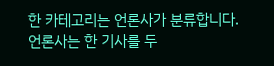한 카테고리는 언론사가 분류합니다.
언론사는 한 기사를 두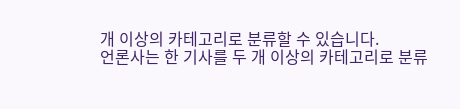개 이상의 카테고리로 분류할 수 있습니다.
언론사는 한 기사를 두 개 이상의 카테고리로 분류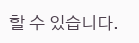할 수 있습니다.